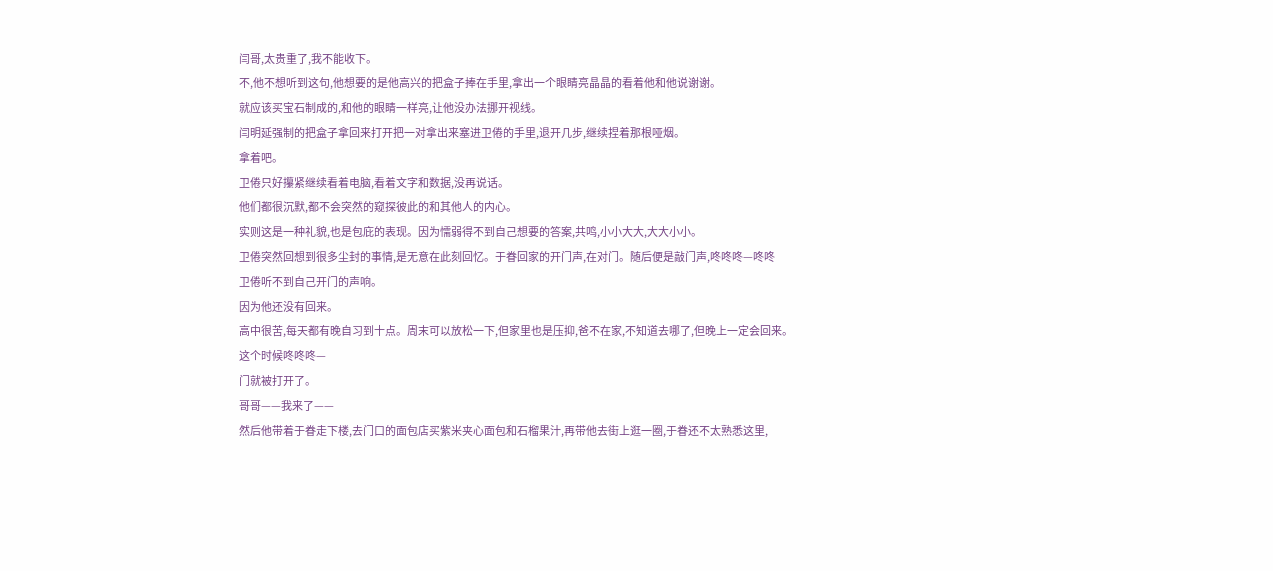闫哥,太贵重了,我不能收下。
不,他不想听到这句,他想要的是他高兴的把盒子捧在手里,拿出一个眼睛亮晶晶的看着他和他说谢谢。
就应该买宝石制成的,和他的眼睛一样亮,让他没办法挪开视线。
闫明延强制的把盒子拿回来打开把一对拿出来塞进卫倦的手里,退开几步,继续捏着那根哑烟。
拿着吧。
卫倦只好攥紧继续看着电脑,看着文字和数据,没再说话。
他们都很沉默,都不会突然的窥探彼此的和其他人的内心。
实则这是一种礼貌,也是包庇的表现。因为懦弱得不到自己想要的答案,共鸣,小小大大,大大小小。
卫倦突然回想到很多尘封的事情,是无意在此刻回忆。于眷回家的开门声,在对门。随后便是敲门声,咚咚咚—咚咚
卫倦听不到自己开门的声响。
因为他还没有回来。
高中很苦,每天都有晚自习到十点。周末可以放松一下,但家里也是压抑,爸不在家,不知道去哪了,但晚上一定会回来。
这个时候咚咚咚—
门就被打开了。
哥哥——我来了——
然后他带着于眷走下楼,去门口的面包店买紫米夹心面包和石榴果汁,再带他去街上逛一圈,于眷还不太熟悉这里,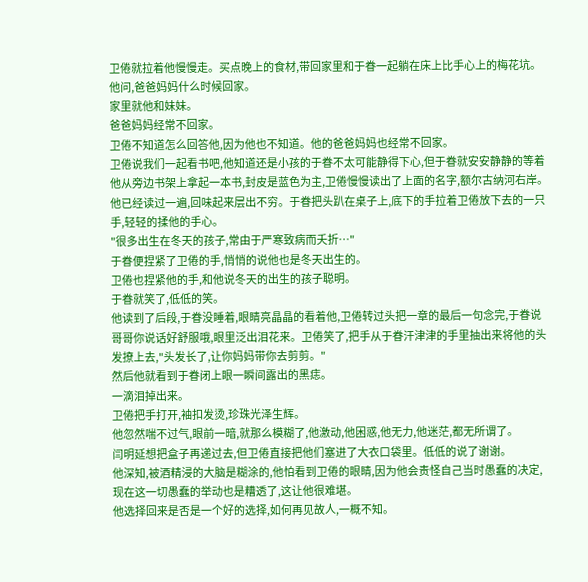卫倦就拉着他慢慢走。买点晚上的食材,带回家里和于眷一起躺在床上比手心上的梅花坑。
他问,爸爸妈妈什么时候回家。
家里就他和妹妹。
爸爸妈妈经常不回家。
卫倦不知道怎么回答他,因为他也不知道。他的爸爸妈妈也经常不回家。
卫倦说我们一起看书吧,他知道还是小孩的于眷不太可能静得下心,但于眷就安安静静的等着他从旁边书架上拿起一本书,封皮是蓝色为主,卫倦慢慢读出了上面的名字,额尔古纳河右岸。他已经读过一遍,回味起来层出不穷。于眷把头趴在桌子上,底下的手拉着卫倦放下去的一只手,轻轻的揉他的手心。
"很多出生在冬天的孩子,常由于严寒致病而夭折…"
于眷便捏紧了卫倦的手,悄悄的说他也是冬天出生的。
卫倦也捏紧他的手,和他说冬天的出生的孩子聪明。
于眷就笑了,低低的笑。
他读到了后段,于眷没睡着,眼睛亮晶晶的看着他,卫倦转过头把一章的最后一句念完,于眷说哥哥你说话好舒服哦,眼里泛出泪花来。卫倦笑了,把手从于眷汗津津的手里抽出来将他的头发撩上去,"头发长了,让你妈妈带你去剪剪。"
然后他就看到于眷闭上眼一瞬间露出的黑痣。
一滴泪掉出来。
卫倦把手打开,袖扣发烫,珍珠光泽生辉。
他忽然喘不过气,眼前一暗,就那么模糊了,他激动,他困惑,他无力,他迷茫,都无所谓了。
闫明延想把盒子再递过去,但卫倦直接把他们塞进了大衣口袋里。低低的说了谢谢。
他深知,被酒精浸的大脑是糊涂的,他怕看到卫倦的眼睛,因为他会责怪自己当时愚蠢的决定,现在这一切愚蠢的举动也是糟透了,这让他很难堪。
他选择回来是否是一个好的选择,如何再见故人,一概不知。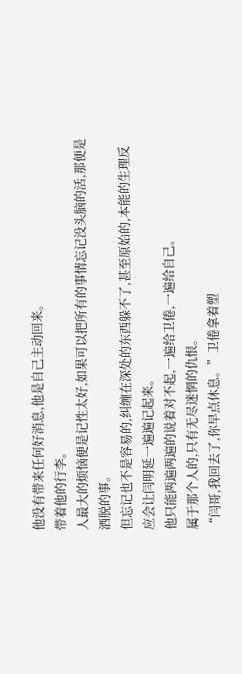他没有带来任何好消息,他是自己主动回来。
带着他的行李。
人最大的烦恼便是记性太好,如果可以把所有的事情忘记没头脑的活,那便是洒脱的事。
但忘记也不是容易的,纠缠在深处的东西躲不了,甚至原始的,本能的生理反应会让闫明延一遍遍记起来。
他只能两遍两遍的说着对不起,一遍给卫倦,一遍给自己。
属于那个人的,只有无尽迷惘的仇恨。
“闫哥,我回去了,你早点休息。”卫倦拿着塑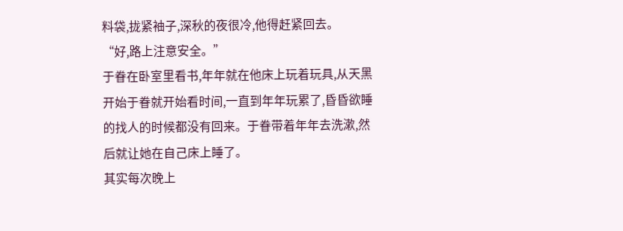料袋,拢紧袖子,深秋的夜很冷,他得赶紧回去。
“好,路上注意安全。”
于眷在卧室里看书,年年就在他床上玩着玩具,从天黑开始于眷就开始看时间,一直到年年玩累了,昏昏欲睡的找人的时候都没有回来。于眷带着年年去洗漱,然后就让她在自己床上睡了。
其实每次晚上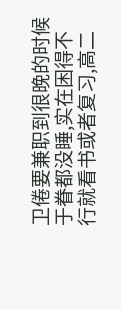卫倦要兼职到很晚的时候于眷都没睡,实在困得不行就看书或者复习,高二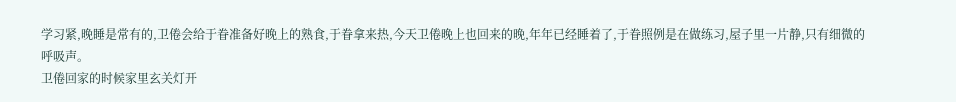学习紧,晚睡是常有的,卫倦会给于眷准备好晚上的熟食,于眷拿来热,今天卫倦晚上也回来的晚,年年已经睡着了,于眷照例是在做练习,屋子里一片静,只有细微的呼吸声。
卫倦回家的时候家里玄关灯开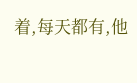着,每天都有,他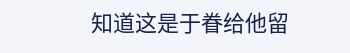知道这是于眷给他留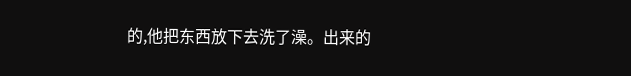的,他把东西放下去洗了澡。出来的